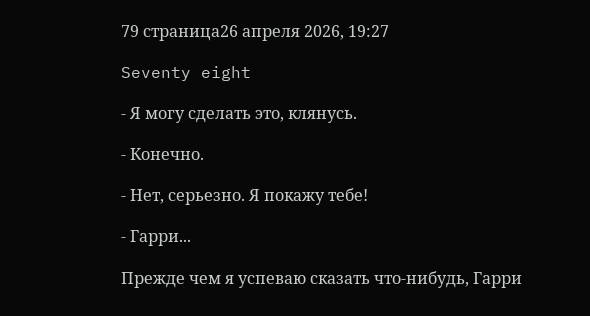79 страница26 апреля 2026, 19:27

Seventy eight

- Я могу сделать это, клянусь.

- Конечно.

- Нет, серьезно. Я покажу тебе!

- Гарри...

Прежде чем я успеваю сказать что-нибудь, Гарри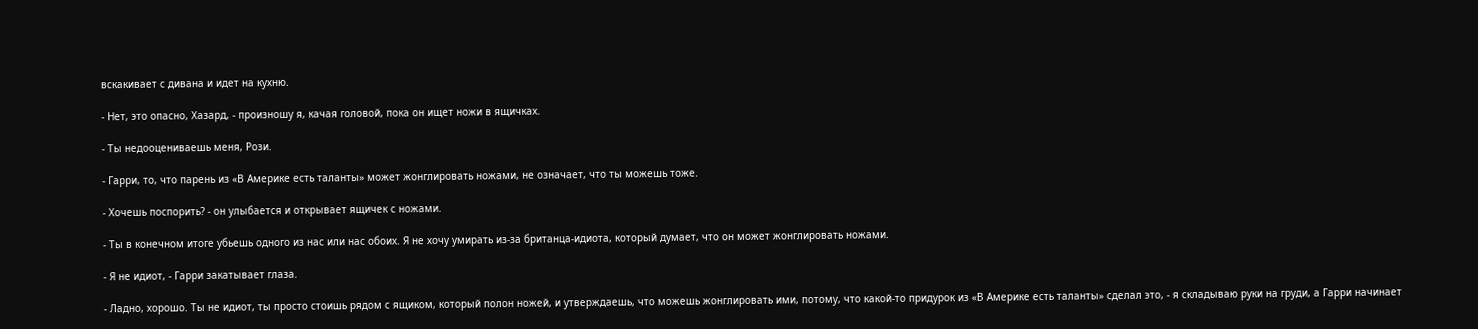вскакивает с дивана и идет на кухню.

- Нет, это опасно, Хазард, - произношу я, качая головой, пока он ищет ножи в ящичках.

- Ты недооцениваешь меня, Рози.

- Гарри, то, что парень из «В Америке есть таланты» может жонглировать ножами, не означает, что ты можешь тоже.

- Хочешь поспорить? - он улыбается и открывает ящичек с ножами.

- Ты в конечном итоге убьешь одного из нас или нас обоих. Я не хочу умирать из-за британца-идиота, который думает, что он может жонглировать ножами.

- Я не идиот, - Гарри закатывает глаза.

- Ладно, хорошо. Ты не идиот, ты просто стоишь рядом с ящиком, который полон ножей, и утверждаешь, что можешь жонглировать ими, потому, что какой-то придурок из «В Америке есть таланты» сделал это, - я складываю руки на груди, а Гарри начинает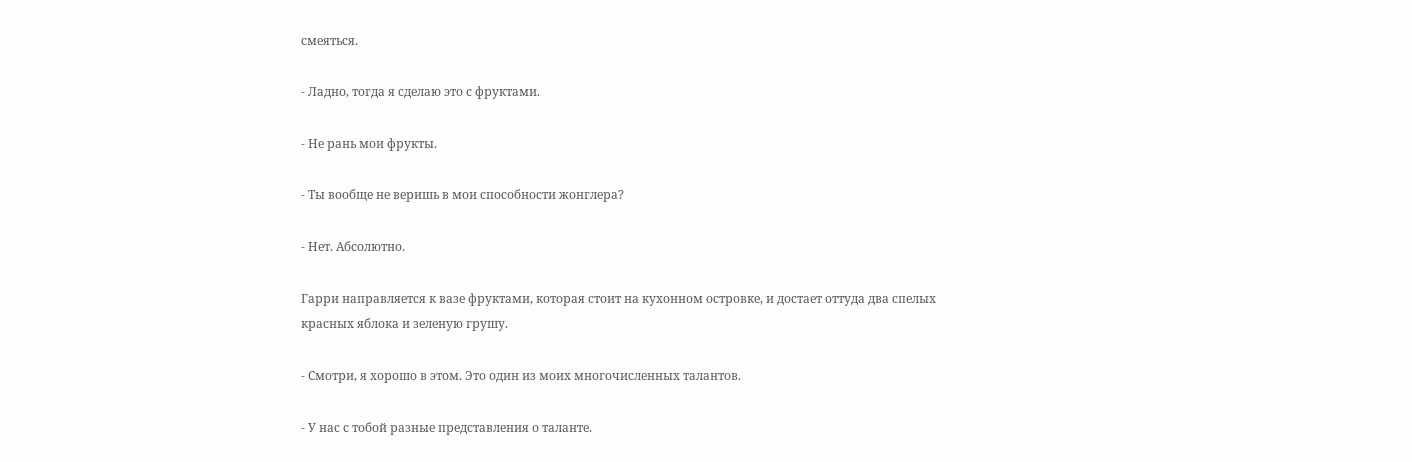смеяться.

- Ладно, тогда я сделаю это с фруктами.

- Не рань мои фрукты.

- Ты вообще не веришь в мои способности жонглера?

- Нет. Абсолютно.

Гарри направляется к вазе фруктами, которая стоит на кухонном островке, и достает оттуда два спелых красных яблока и зеленую грушу.

- Смотри, я хорошо в этом. Это один из моих многочисленных талантов.

- У нас с тобой разные представления о таланте.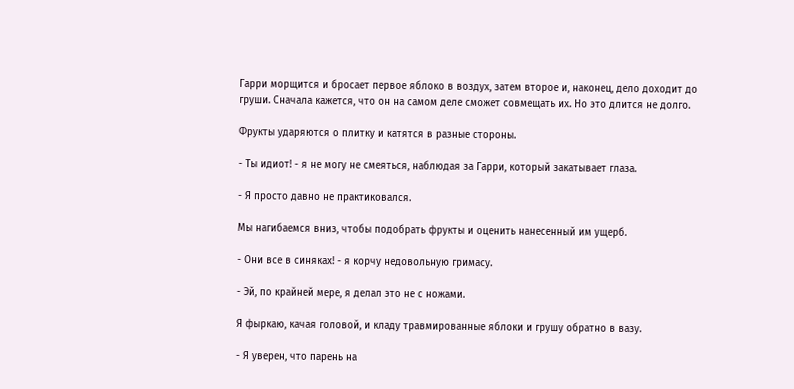Гарри морщится и бросает первое яблоко в воздух, затем второе и, наконец, дело доходит до груши. Сначала кажется, что он на самом деле сможет совмещать их. Но это длится не долго.

Фрукты ударяются о плитку и катятся в разные стороны.

- Ты идиот! - я не могу не смеяться, наблюдая за Гарри, который закатывает глаза.

- Я просто давно не практиковался.

Мы нагибаемся вниз, чтобы подобрать фрукты и оценить нанесенный им ущерб.

- Они все в синяках! - я корчу недовольную гримасу.

- Эй, по крайней мере, я делал это не с ножами.

Я фыркаю, качая головой, и кладу травмированные яблоки и грушу обратно в вазу.

- Я уверен, что парень на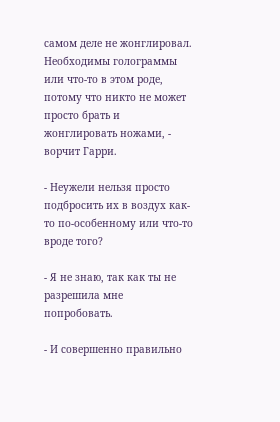самом деле не жонглировал. Необходимы голограммы или что-то в этом роде, потому что никто не может просто брать и жонглировать ножами, - ворчит Гарри.

- Неужели нельзя просто подбросить их в воздух как-то по-особенному или что-то вроде того?

- Я не знаю, так как ты не разрешила мне попробовать.

- И совершенно правильно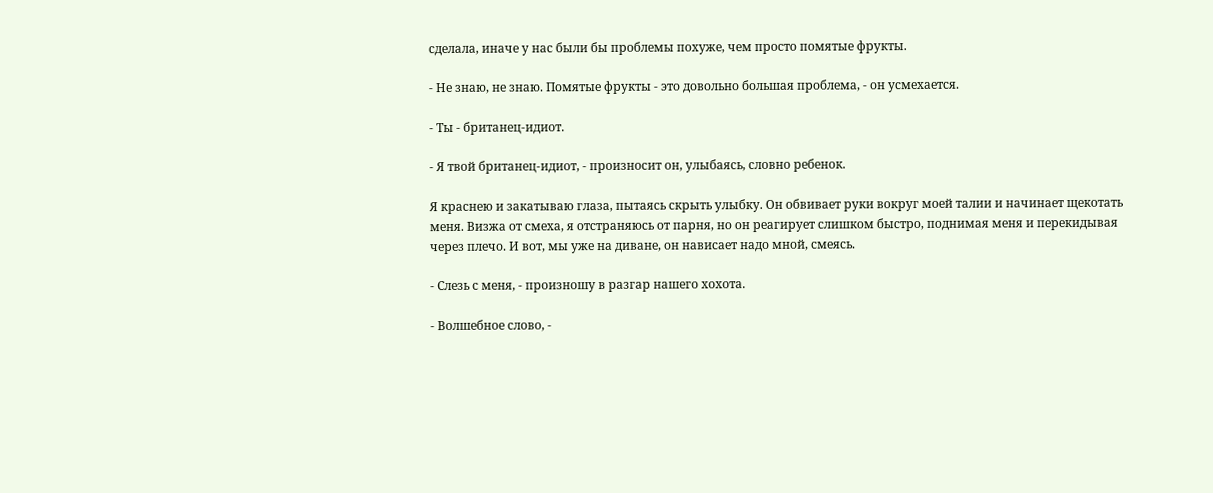сделала, иначе у нас были бы проблемы похуже, чем просто помятые фрукты.

- Не знаю, не знаю. Помятые фрукты - это довольно большая проблема, - он усмехается.

- Ты - британец-идиот.

- Я твой британец-идиот, - произносит он, улыбаясь, словно ребенок.

Я краснею и закатываю глаза, пытаясь скрыть улыбку. Он обвивает руки вокруг моей талии и начинает щекотать меня. Визжа от смеха, я отстраняюсь от парня, но он реагирует слишком быстро, поднимая меня и перекидывая через плечо. И вот, мы уже на диване, он нависает надо мной, смеясь.

- Слезь с меня, - произношу в разгар нашего хохота.

- Волшебное слово, -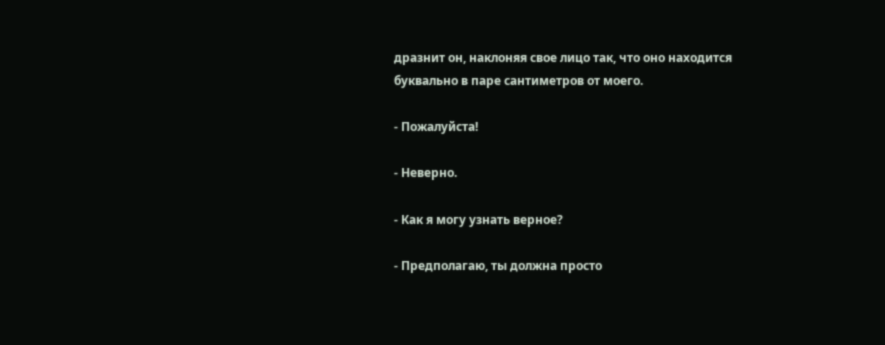дразнит он, наклоняя свое лицо так, что оно находится буквально в паре сантиметров от моего.

- Пожалуйста!

- Неверно.

- Как я могу узнать верное?

- Предполагаю, ты должна просто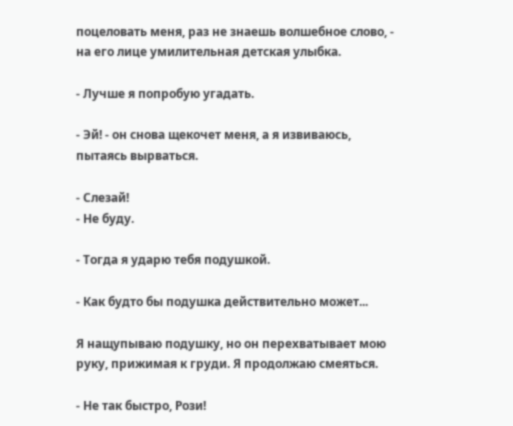поцеловать меня, раз не знаешь волшебное слово, - на его лице умилительная детская улыбка.

- Лучше я попробую угадать.

- Эй! - он снова щекочет меня, а я извиваюсь, пытаясь вырваться.

- Слезай!
- Не буду.

- Тогда я ударю тебя подушкой.

- Как будто бы подушка действительно может...

Я нащупываю подушку, но он перехватывает мою руку, прижимая к груди. Я продолжаю смеяться.

- Не так быстро, Рози!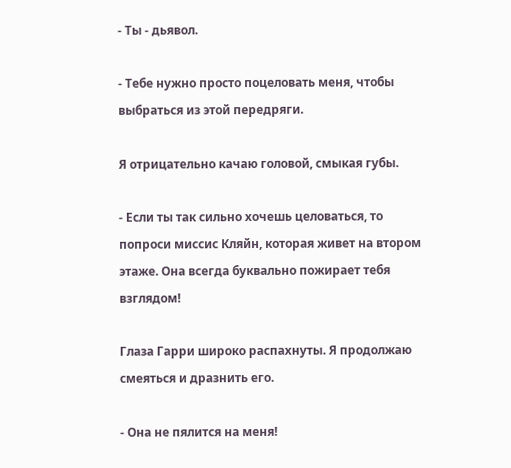- Ты - дьявол.

- Тебе нужно просто поцеловать меня, чтобы выбраться из этой передряги.

Я отрицательно качаю головой, смыкая губы.

- Если ты так сильно хочешь целоваться, то попроси миссис Кляйн, которая живет на втором этаже. Она всегда буквально пожирает тебя взглядом!

Глаза Гарри широко распахнуты. Я продолжаю смеяться и дразнить его.

- Она не пялится на меня!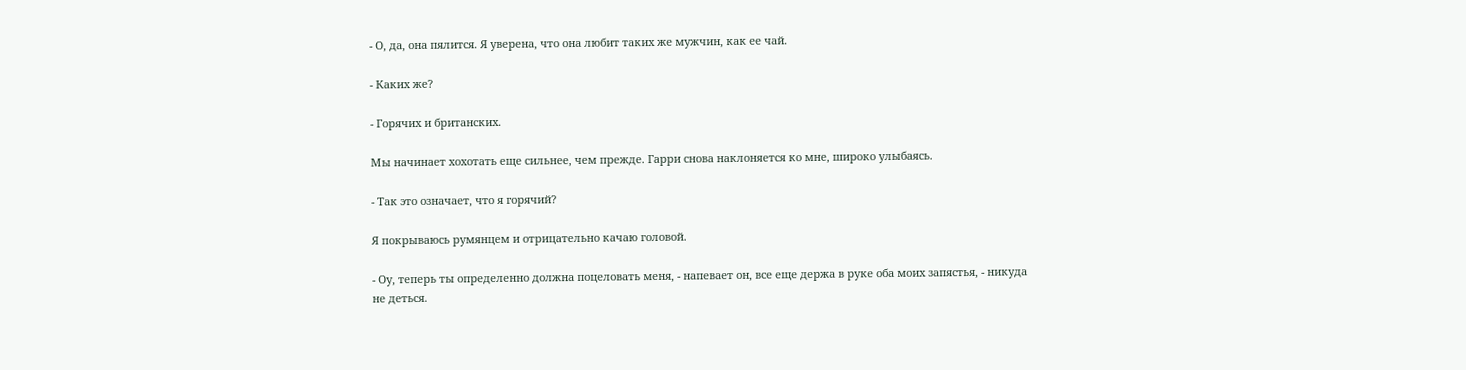- О, да, она пялится. Я уверена, что она любит таких же мужчин, как ее чай.

- Каких же?

- Горячих и британских.

Мы начинает хохотать еще сильнее, чем прежде. Гарри снова наклоняется ко мне, широко улыбаясь.

- Так это означает, что я горячий?

Я покрываюсь румянцем и отрицательно качаю головой.

- Оу, теперь ты определенно должна поцеловать меня, - напевает он, все еще держа в руке оба моих запястья, - никуда не деться.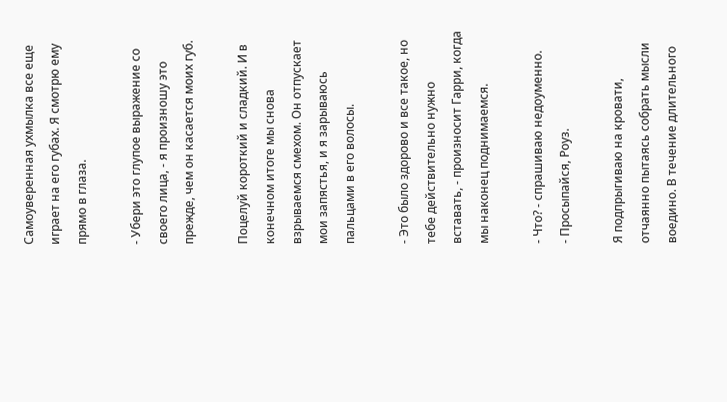Самоуверенная ухмылка все еще играет на его губах. Я смотрю ему прямо в глаза.

- Убери это глупое выражение со своего лица, - я произношу это прежде, чем он касается моих губ.

Поцелуй короткий и сладкий. И в конечном итоге мы снова взрываемся смехом. Он отпускает мои запястья, и я зарываюсь пальцами в его волосы.

- Это было здорово и все такое, но тебе действительно нужно вставать, - произносит Гарри, когда мы наконец поднимаемся.

- Что? - спрашиваю недоуменно.
- Просыпайся, Роуз.

Я подпрыгиваю на кровати, отчаянно пытаясь собрать мысли воедино. В течение длительного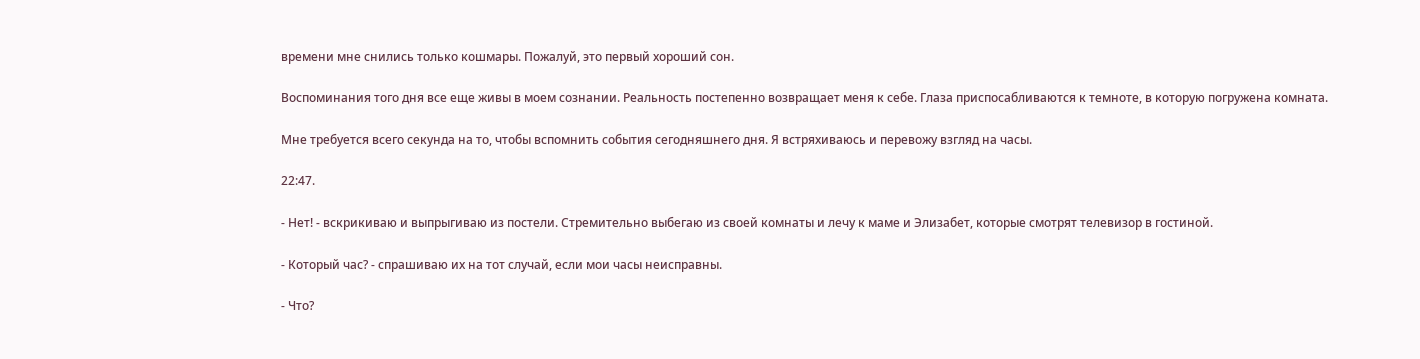времени мне снились только кошмары. Пожалуй, это первый хороший сон.

Воспоминания того дня все еще живы в моем сознании. Реальность постепенно возвращает меня к себе. Глаза приспосабливаются к темноте, в которую погружена комната.

Мне требуется всего секунда на то, чтобы вспомнить события сегодняшнего дня. Я встряхиваюсь и перевожу взгляд на часы.

22:47.

- Нет! - вскрикиваю и выпрыгиваю из постели. Стремительно выбегаю из своей комнаты и лечу к маме и Элизабет, которые смотрят телевизор в гостиной.

- Который час? - спрашиваю их на тот случай, если мои часы неисправны.

- Что?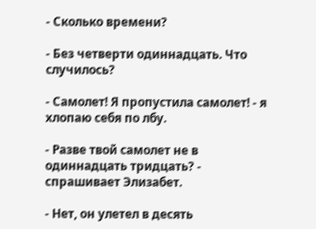- Сколько времени?

- Без четверти одиннадцать. Что случилось?

- Самолет! Я пропустила самолет! - я хлопаю себя по лбу.

- Разве твой самолет не в одиннадцать тридцать? - спрашивает Элизабет.

- Нет, он улетел в десять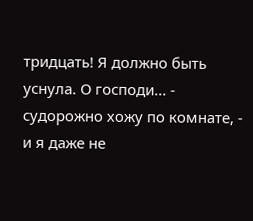тридцать! Я должно быть уснула. О господи... - судорожно хожу по комнате, - и я даже не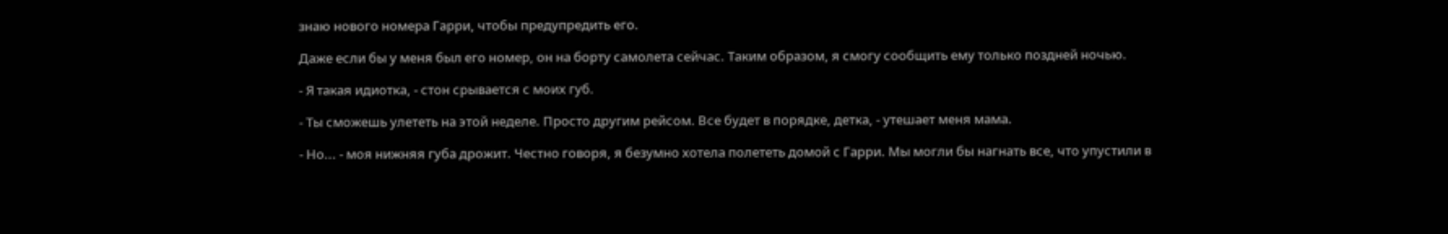знаю нового номера Гарри, чтобы предупредить его.

Даже если бы у меня был его номер, он на борту самолета сейчас. Таким образом, я смогу сообщить ему только поздней ночью.

- Я такая идиотка, - стон срывается с моих губ.

- Ты сможешь улететь на этой неделе. Просто другим рейсом. Все будет в порядке, детка, - утешает меня мама.

- Но... - моя нижняя губа дрожит. Честно говоря, я безумно хотела полететь домой с Гарри. Мы могли бы нагнать все, что упустили в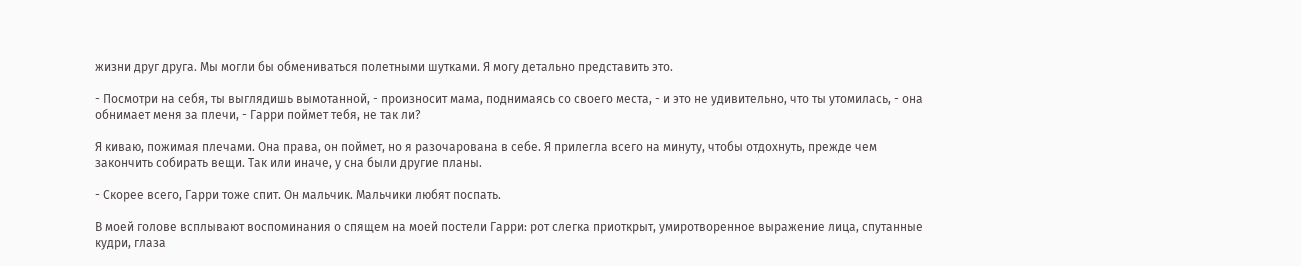жизни друг друга. Мы могли бы обмениваться полетными шутками. Я могу детально представить это.

- Посмотри на себя, ты выглядишь вымотанной, - произносит мама, поднимаясь со своего места, - и это не удивительно, что ты утомилась, - она обнимает меня за плечи, - Гарри поймет тебя, не так ли?

Я киваю, пожимая плечами. Она права, он поймет, но я разочарована в себе. Я прилегла всего на минуту, чтобы отдохнуть, прежде чем закончить собирать вещи. Так или иначе, у сна были другие планы.

- Скорее всего, Гарри тоже спит. Он мальчик. Мальчики любят поспать.

В моей голове всплывают воспоминания о спящем на моей постели Гарри: рот слегка приоткрыт, умиротворенное выражение лица, спутанные кудри, глаза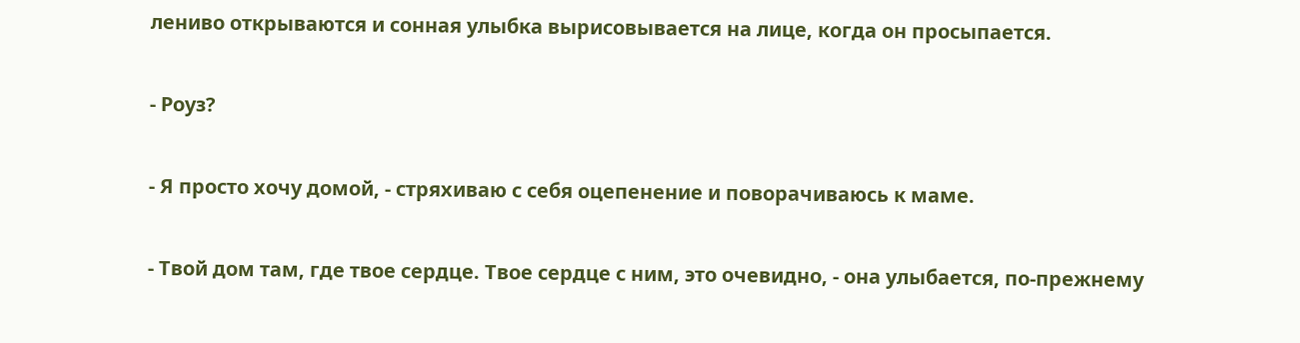лениво открываются и сонная улыбка вырисовывается на лице, когда он просыпается.

- Роуз?

- Я просто хочу домой, - стряхиваю с себя оцепенение и поворачиваюсь к маме.

- Твой дом там, где твое сердце. Твое сердце с ним, это очевидно, - она улыбается, по-прежнему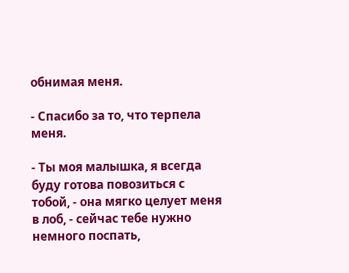обнимая меня.

- Спасибо за то, что терпела меня.

- Ты моя малышка, я всегда буду готова повозиться с тобой, - она мягко целует меня в лоб, - сейчас тебе нужно немного поспать,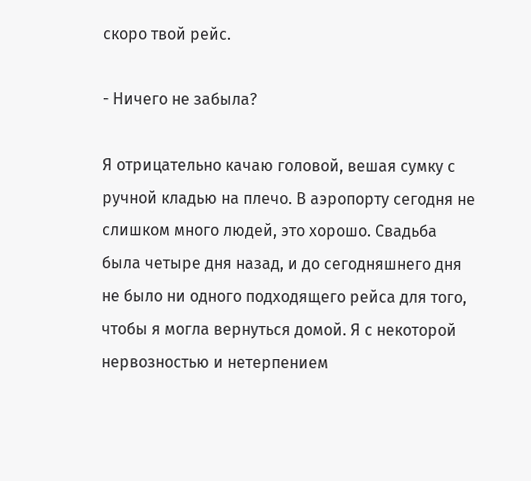скоро твой рейс.

- Ничего не забыла?

Я отрицательно качаю головой, вешая сумку с ручной кладью на плечо. В аэропорту сегодня не слишком много людей, это хорошо. Свадьба была четыре дня назад, и до сегодняшнего дня не было ни одного подходящего рейса для того, чтобы я могла вернуться домой. Я с некоторой нервозностью и нетерпением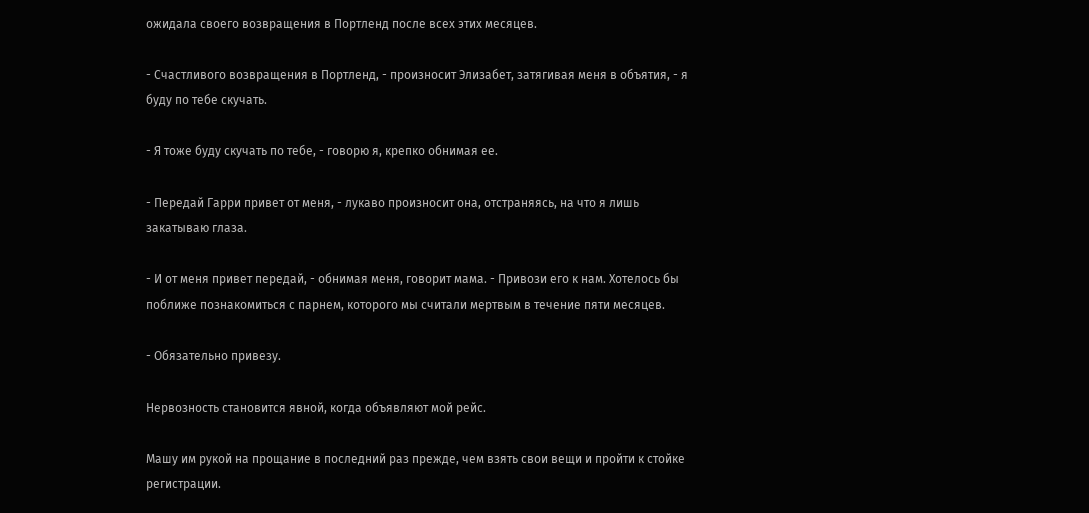ожидала своего возвращения в Портленд после всех этих месяцев.

- Счастливого возвращения в Портленд, - произносит Элизабет, затягивая меня в объятия, - я буду по тебе скучать.

- Я тоже буду скучать по тебе, - говорю я, крепко обнимая ее.

- Передай Гарри привет от меня, - лукаво произносит она, отстраняясь, на что я лишь закатываю глаза.

- И от меня привет передай, - обнимая меня, говорит мама. - Привози его к нам. Хотелось бы поближе познакомиться с парнем, которого мы считали мертвым в течение пяти месяцев.

- Обязательно привезу.

Нервозность становится явной, когда объявляют мой рейс.

Машу им рукой на прощание в последний раз прежде, чем взять свои вещи и пройти к стойке регистрации.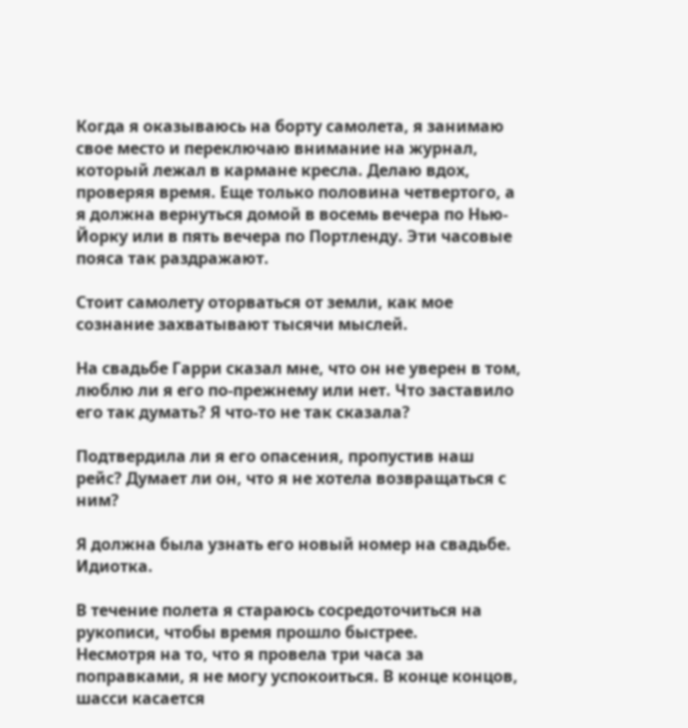Когда я оказываюсь на борту самолета, я занимаю свое место и переключаю внимание на журнал, который лежал в кармане кресла. Делаю вдох, проверяя время. Еще только половина четвертого, а я должна вернуться домой в восемь вечера по Нью-Йорку или в пять вечера по Портленду. Эти часовые пояса так раздражают.

Стоит самолету оторваться от земли, как мое сознание захватывают тысячи мыслей.

На свадьбе Гарри сказал мне, что он не уверен в том, люблю ли я его по-прежнему или нет. Что заставило его так думать? Я что-то не так сказала?

Подтвердила ли я его опасения, пропустив наш рейс? Думает ли он, что я не хотела возвращаться с ним?

Я должна была узнать его новый номер на свадьбе. Идиотка.

В течение полета я стараюсь сосредоточиться на рукописи, чтобы время прошло быстрее.
Несмотря на то, что я провела три часа за поправками, я не могу успокоиться. В конце концов, шасси касается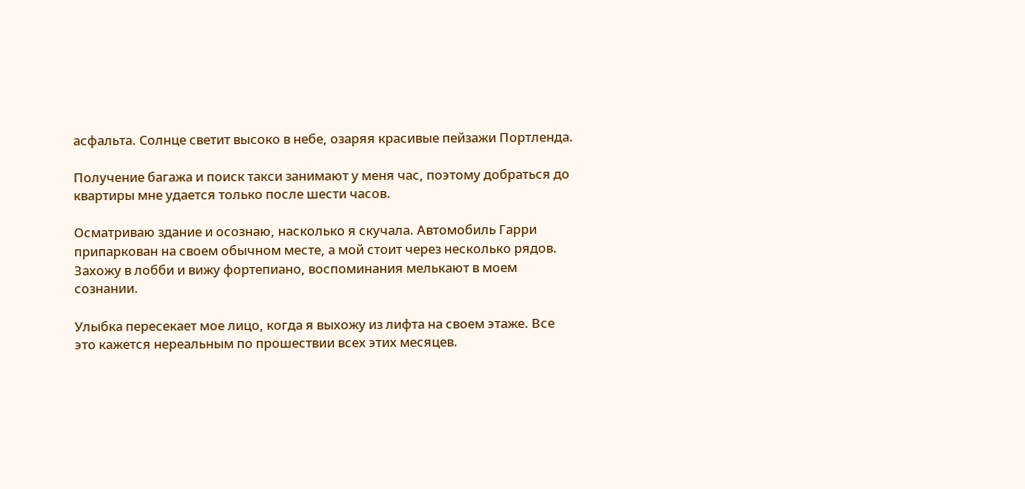асфальта. Солнце светит высоко в небе, озаряя красивые пейзажи Портленда.

Получение багажа и поиск такси занимают у меня час, поэтому добраться до квартиры мне удается только после шести часов.

Осматриваю здание и осознаю, насколько я скучала. Автомобиль Гарри припаркован на своем обычном месте, а мой стоит через несколько рядов. Захожу в лобби и вижу фортепиано, воспоминания мелькают в моем сознании.

Улыбка пересекает мое лицо, когда я выхожу из лифта на своем этаже. Все это кажется нереальным по прошествии всех этих месяцев.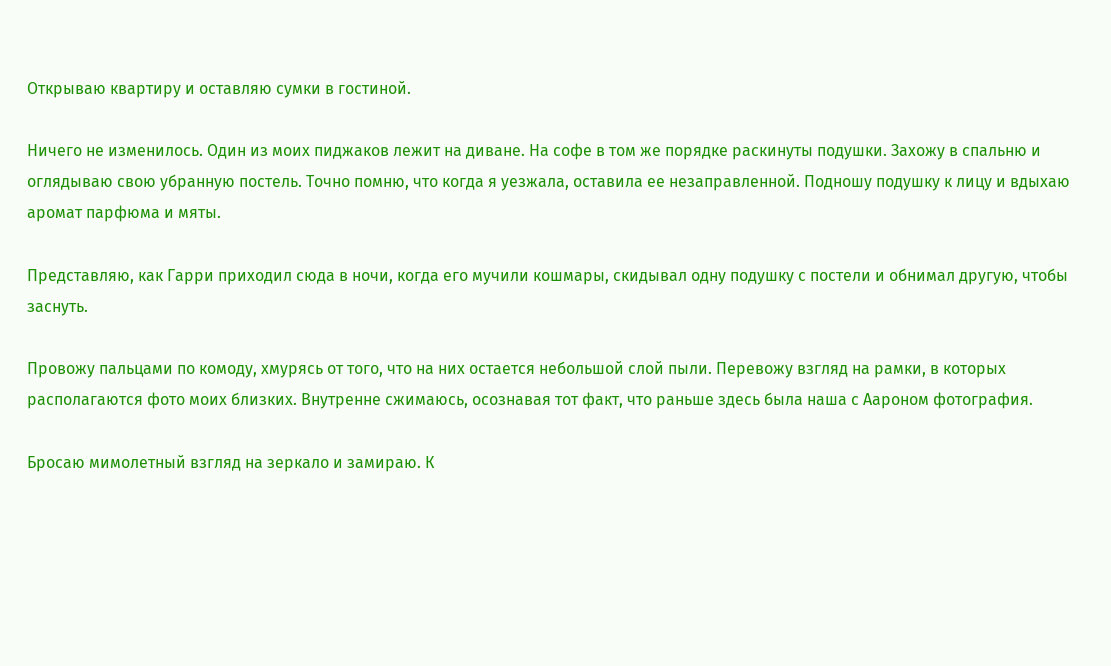Открываю квартиру и оставляю сумки в гостиной.

Ничего не изменилось. Один из моих пиджаков лежит на диване. На софе в том же порядке раскинуты подушки. Захожу в спальню и оглядываю свою убранную постель. Точно помню, что когда я уезжала, оставила ее незаправленной. Подношу подушку к лицу и вдыхаю аромат парфюма и мяты.

Представляю, как Гарри приходил сюда в ночи, когда его мучили кошмары, скидывал одну подушку с постели и обнимал другую, чтобы заснуть.

Провожу пальцами по комоду, хмурясь от того, что на них остается небольшой слой пыли. Перевожу взгляд на рамки, в которых располагаются фото моих близких. Внутренне сжимаюсь, осознавая тот факт, что раньше здесь была наша с Аароном фотография.

Бросаю мимолетный взгляд на зеркало и замираю. К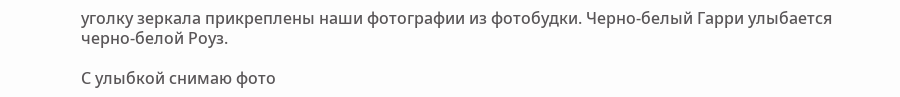уголку зеркала прикреплены наши фотографии из фотобудки. Черно-белый Гарри улыбается черно-белой Роуз.

С улыбкой снимаю фото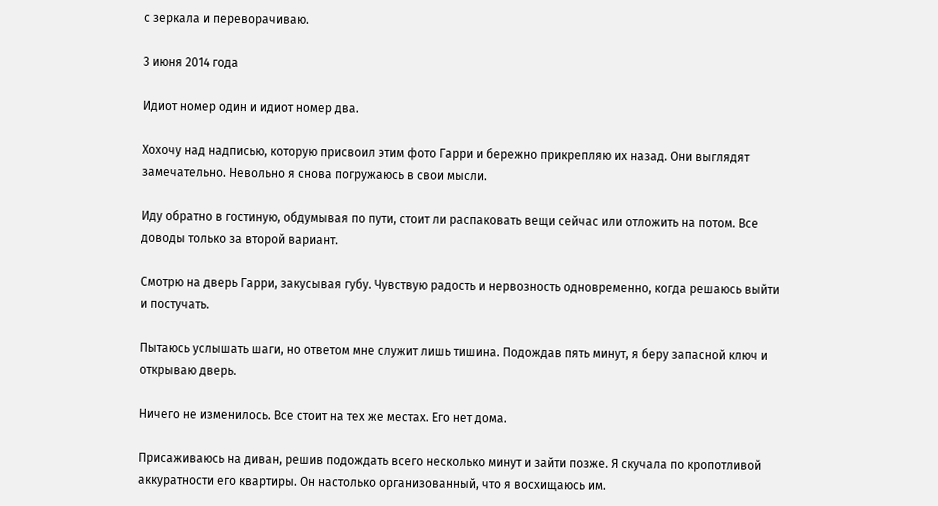с зеркала и переворачиваю.

3 июня 2014 года

Идиот номер один и идиот номер два.

Хохочу над надписью, которую присвоил этим фото Гарри и бережно прикрепляю их назад. Они выглядят замечательно. Невольно я снова погружаюсь в свои мысли.

Иду обратно в гостиную, обдумывая по пути, стоит ли распаковать вещи сейчас или отложить на потом. Все доводы только за второй вариант.

Смотрю на дверь Гарри, закусывая губу. Чувствую радость и нервозность одновременно, когда решаюсь выйти и постучать.

Пытаюсь услышать шаги, но ответом мне служит лишь тишина. Подождав пять минут, я беру запасной ключ и открываю дверь.

Ничего не изменилось. Все стоит на тех же местах. Его нет дома.

Присаживаюсь на диван, решив подождать всего несколько минут и зайти позже. Я скучала по кропотливой аккуратности его квартиры. Он настолько организованный, что я восхищаюсь им.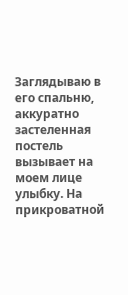Заглядываю в его спальню, аккуратно застеленная постель вызывает на моем лице улыбку. На прикроватной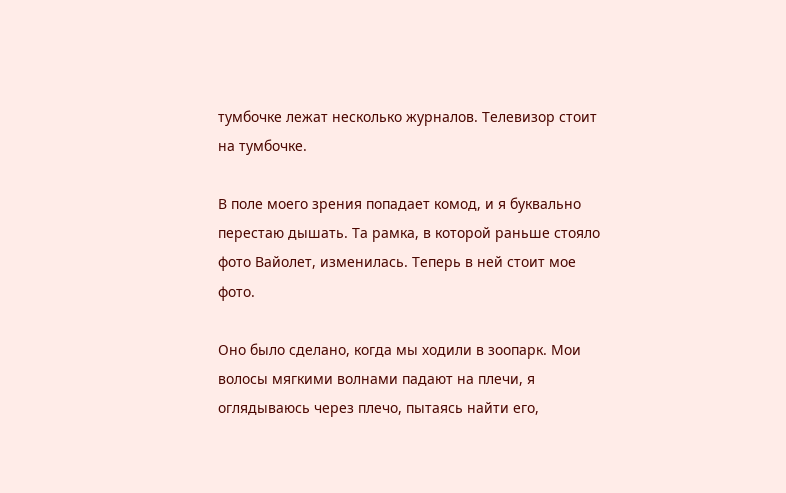тумбочке лежат несколько журналов. Телевизор стоит на тумбочке.

В поле моего зрения попадает комод, и я буквально перестаю дышать. Та рамка, в которой раньше стояло фото Вайолет, изменилась. Теперь в ней стоит мое фото.

Оно было сделано, когда мы ходили в зоопарк. Мои волосы мягкими волнами падают на плечи, я оглядываюсь через плечо, пытаясь найти его,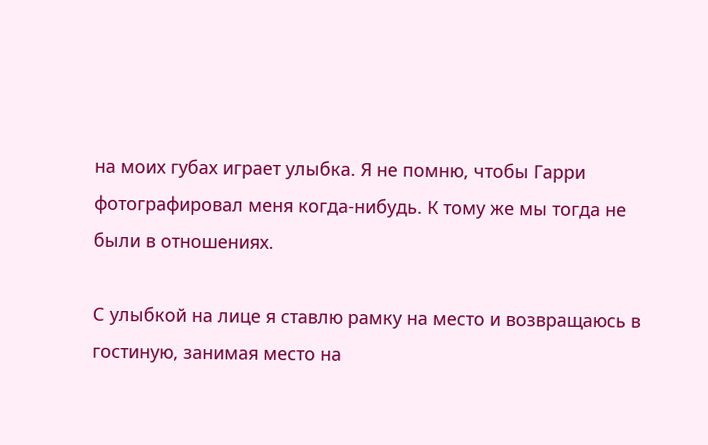на моих губах играет улыбка. Я не помню, чтобы Гарри фотографировал меня когда-нибудь. К тому же мы тогда не были в отношениях.

С улыбкой на лице я ставлю рамку на место и возвращаюсь в гостиную, занимая место на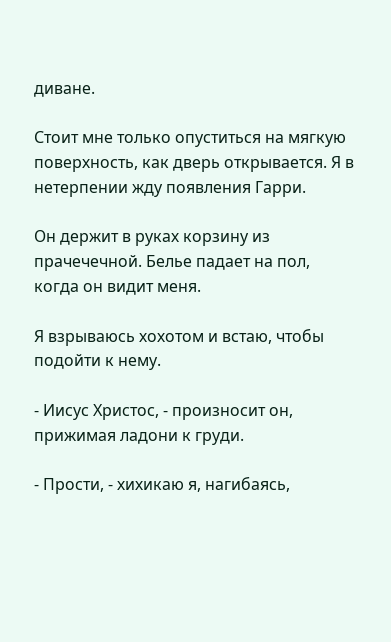диване.

Стоит мне только опуститься на мягкую поверхность, как дверь открывается. Я в нетерпении жду появления Гарри.

Он держит в руках корзину из прачечечной. Белье падает на пол, когда он видит меня.

Я взрываюсь хохотом и встаю, чтобы подойти к нему.

- Иисус Христос, - произносит он, прижимая ладони к груди.

- Прости, - хихикаю я, нагибаясь,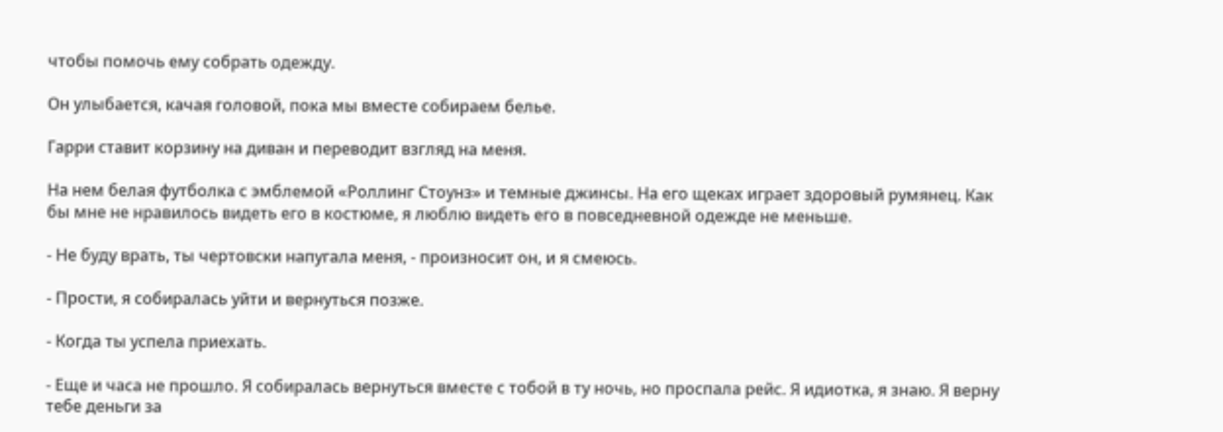чтобы помочь ему собрать одежду.

Он улыбается, качая головой, пока мы вместе собираем белье.

Гарри ставит корзину на диван и переводит взгляд на меня.

На нем белая футболка с эмблемой «Роллинг Стоунз» и темные джинсы. На его щеках играет здоровый румянец. Как бы мне не нравилось видеть его в костюме, я люблю видеть его в повседневной одежде не меньше.

- Не буду врать, ты чертовски напугала меня, - произносит он, и я смеюсь.

- Прости, я собиралась уйти и вернуться позже.

- Когда ты успела приехать.

- Еще и часа не прошло. Я собиралась вернуться вместе с тобой в ту ночь, но проспала рейс. Я идиотка, я знаю. Я верну тебе деньги за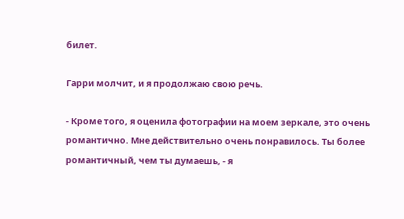билет.

Гарри молчит, и я продолжаю свою речь.

- Кроме того, я оценила фотографии на моем зеркале, это очень романтично. Мне действительно очень понравилось. Ты более романтичный, чем ты думаешь, - я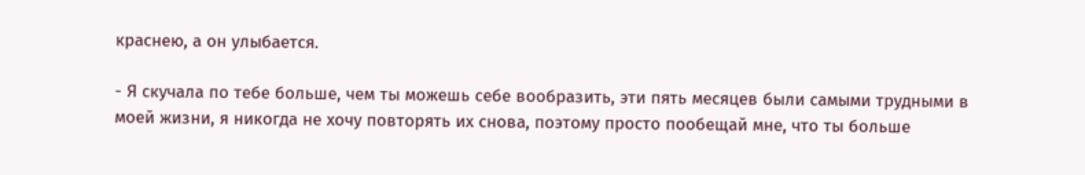краснею, а он улыбается.

- Я скучала по тебе больше, чем ты можешь себе вообразить, эти пять месяцев были самыми трудными в моей жизни, я никогда не хочу повторять их снова, поэтому просто пообещай мне, что ты больше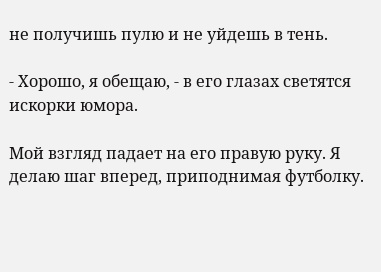не получишь пулю и не уйдешь в тень.

- Хорошо, я обещаю, - в его глазах светятся искорки юмора.

Мой взгляд падает на его правую руку. Я делаю шаг вперед, приподнимая футболку.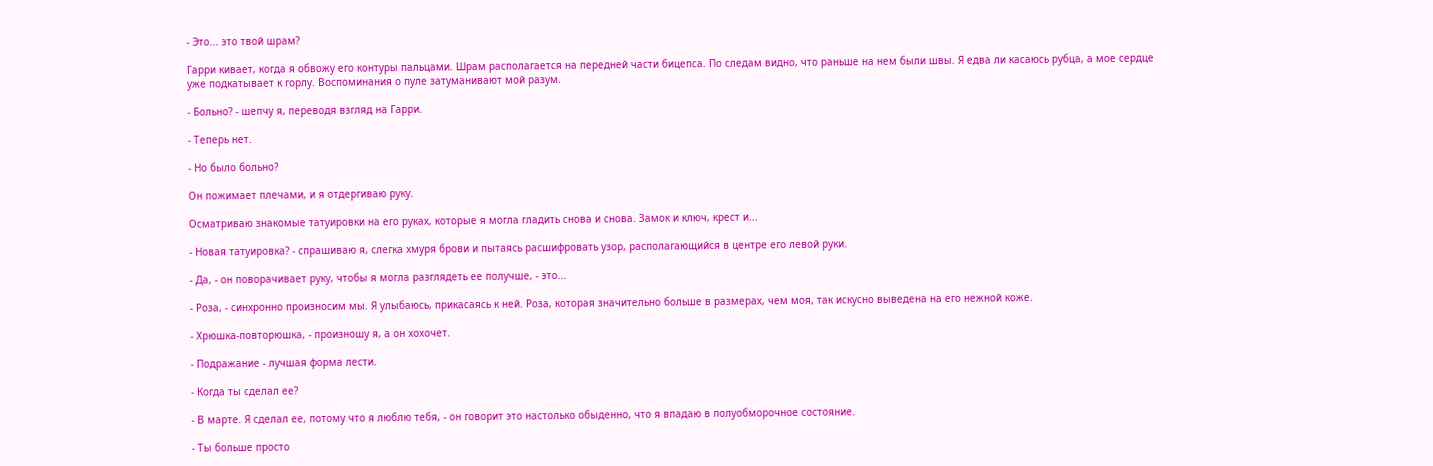- Это... это твой шрам?

Гарри кивает, когда я обвожу его контуры пальцами. Шрам располагается на передней части бицепса. По следам видно, что раньше на нем были швы. Я едва ли касаюсь рубца, а мое сердце уже подкатывает к горлу. Воспоминания о пуле затуманивают мой разум.

- Больно? - шепчу я, переводя взгляд на Гарри.

- Теперь нет.

- Но было больно?

Он пожимает плечами, и я отдергиваю руку.

Осматриваю знакомые татуировки на его руках, которые я могла гладить снова и снова. Замок и ключ, крест и...

- Новая татуировка? - спрашиваю я, слегка хмуря брови и пытаясь расшифровать узор, располагающийся в центре его левой руки.

- Да, - он поворачивает руку, чтобы я могла разглядеть ее получше, - это...

- Роза, - синхронно произносим мы. Я улыбаюсь, прикасаясь к ней. Роза, которая значительно больше в размерах, чем моя, так искусно выведена на его нежной коже.

- Хрюшка-повторюшка, - произношу я, а он хохочет.

- Подражание - лучшая форма лести.

- Когда ты сделал ее?

- В марте. Я сделал ее, потому что я люблю тебя, - он говорит это настолько обыденно, что я впадаю в полуобморочное состояние.

- Ты больше просто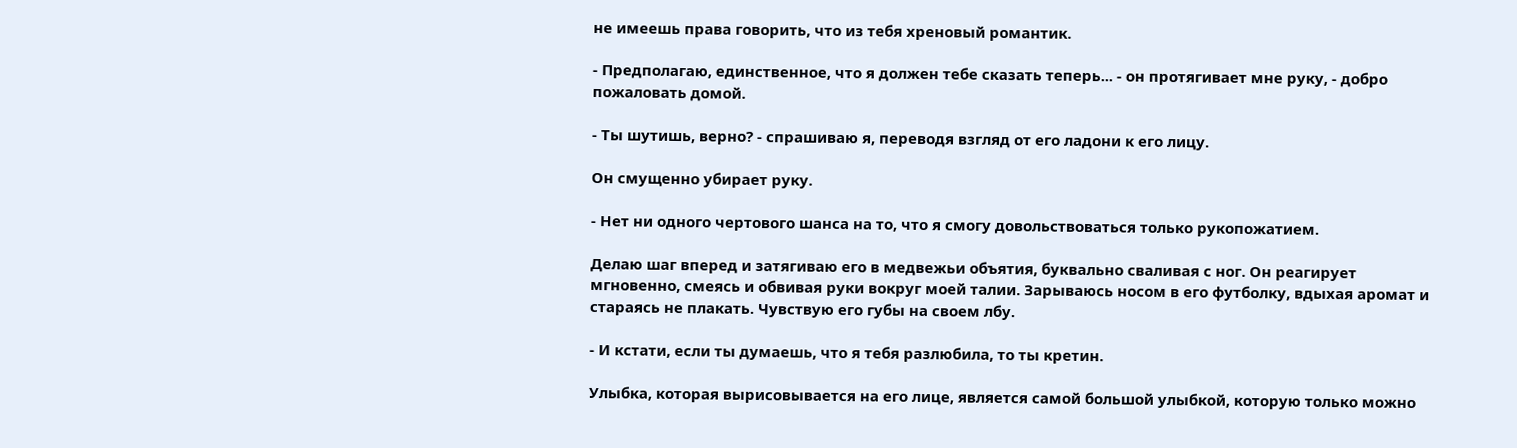не имеешь права говорить, что из тебя хреновый романтик.

- Предполагаю, единственное, что я должен тебе сказать теперь... - он протягивает мне руку, - добро пожаловать домой.

- Ты шутишь, верно? - спрашиваю я, переводя взгляд от его ладони к его лицу.

Он смущенно убирает руку.

- Нет ни одного чертового шанса на то, что я смогу довольствоваться только рукопожатием.

Делаю шаг вперед и затягиваю его в медвежьи объятия, буквально сваливая с ног. Он реагирует мгновенно, смеясь и обвивая руки вокруг моей талии. Зарываюсь носом в его футболку, вдыхая аромат и стараясь не плакать. Чувствую его губы на своем лбу.

- И кстати, если ты думаешь, что я тебя разлюбила, то ты кретин.

Улыбка, которая вырисовывается на его лице, является самой большой улыбкой, которую только можно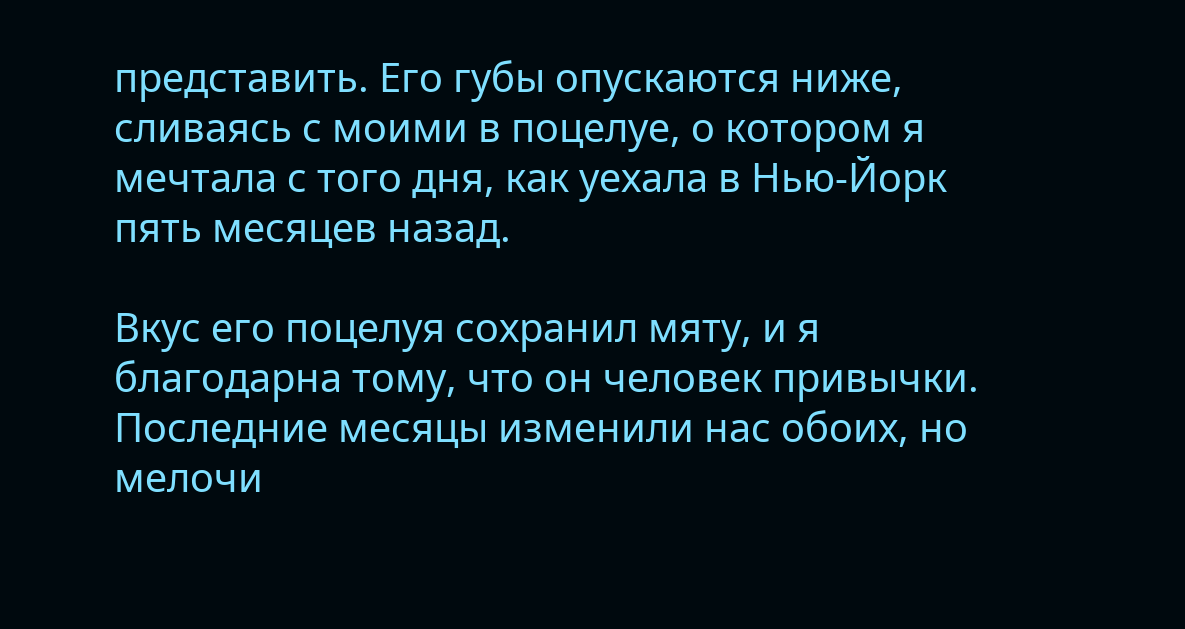представить. Его губы опускаются ниже, сливаясь с моими в поцелуе, о котором я мечтала с того дня, как уехала в Нью-Йорк пять месяцев назад.

Вкус его поцелуя сохранил мяту, и я благодарна тому, что он человек привычки. Последние месяцы изменили нас обоих, но мелочи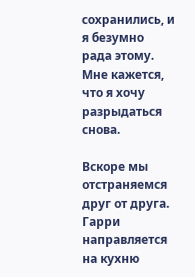сохранились, и я безумно рада этому.
Мне кажется, что я хочу разрыдаться снова.

Вскоре мы отстраняемся друг от друга. Гарри направляется на кухню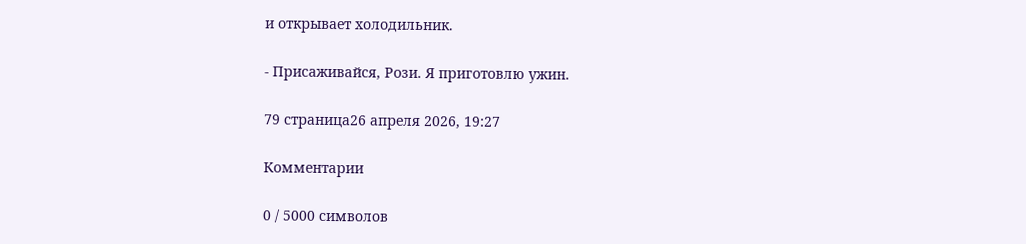и открывает холодильник.

- Присаживайся, Рози. Я приготовлю ужин.

79 страница26 апреля 2026, 19:27

Комментарии

0 / 5000 символов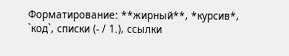Форматирование: **жирный**, *курсив*, `код`, списки (- / 1.), ссылки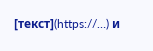[текст](https://…) и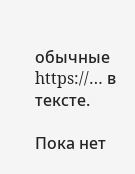обычные https://… в тексте.

Пока нет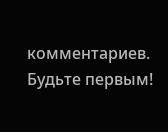комментариев. Будьте первым!